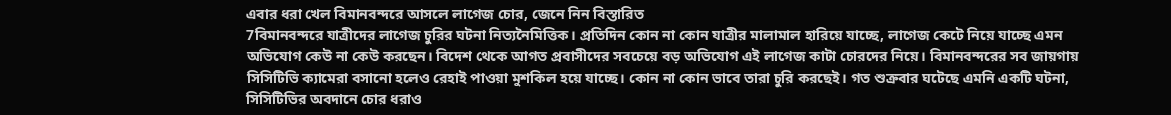এবার ধরা খেল বিমানবন্দরে আসলে লাগেজ চোর, জেনে নিন বিস্তারিত
7বিমানবন্দরে যাত্রীদের লাগেজ চুরির ঘটনা নিত্যনৈমিত্তিক। প্রতিদিন কোন না কোন যাত্রীর মালামাল হারিয়ে যাচ্ছে, লাগেজ কেটে নিয়ে যাচ্ছে এমন অভিযোগ কেউ না কেউ করছেন। বিদেশ থেকে আগত প্রবাসীদের সবচেয়ে বড় অভিযোগ এই লাগেজ কাটা চোরদের নিয়ে। বিমানবন্দরের সব জায়গায় সিসিটিভি ক্যামেরা বসানো হলেও রেহাই পাওয়া মুশকিল হয়ে যাচ্ছে। কোন না কোন ভাবে তারা চুরি করছেই। গত শুক্রবার ঘটেছে এমনি একটি ঘটনা, সিসিটিভির অবদানে চোর ধরাও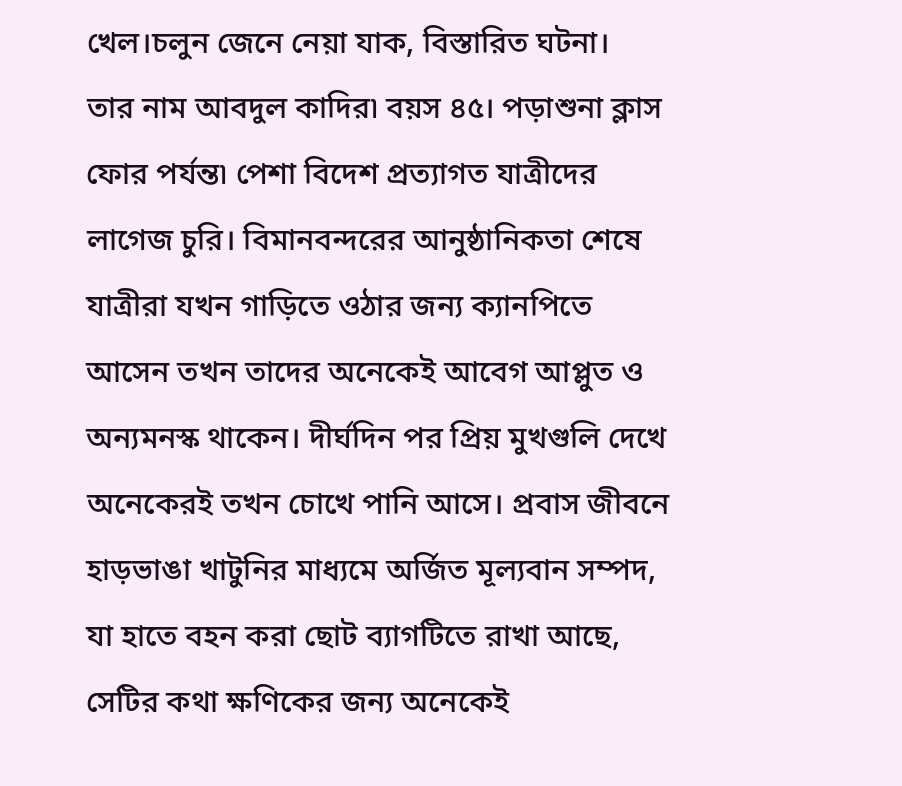খেল।চলুন জেনে নেয়া যাক, বিস্তারিত ঘটনা।
তার নাম আবদুল কাদির৷ বয়স ৪৫। পড়াশুনা ক্লাস ফোর পর্যন্ত৷ পেশা বিদেশ প্রত্যাগত যাত্রীদের লাগেজ চুরি। বিমানবন্দরের আনুষ্ঠানিকতা শেষে যাত্রীরা যখন গাড়িতে ওঠার জন্য ক্যানপিতে আসেন তখন তাদের অনেকেই আবেগ আপ্লুত ও অন্যমনস্ক থাকেন। দীর্ঘদিন পর প্রিয় মুখগুলি দেখে অনেকেরই তখন চোখে পানি আসে। প্রবাস জীবনে হাড়ভাঙা খাটুনির মাধ্যমে অর্জিত মূল্যবান সম্পদ, যা হাতে বহন করা ছোট ব্যাগটিতে রাখা আছে, সেটির কথা ক্ষণিকের জন্য অনেকেই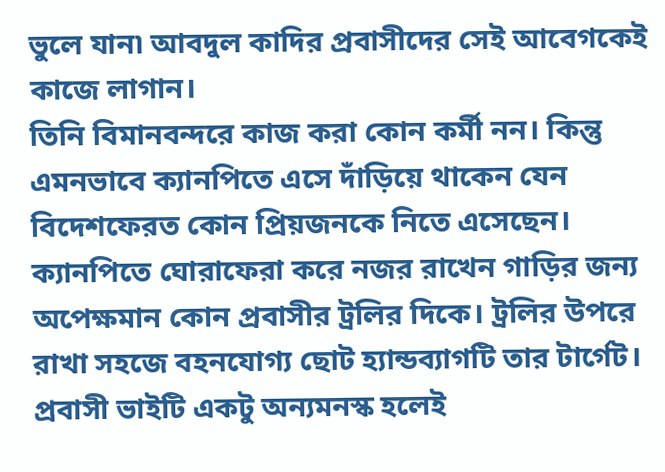ভুলে যান৷ আবদুল কাদির প্রবাসীদের সেই আবেগকেই কাজে লাগান।
তিনি বিমানবন্দরে কাজ করা কোন কর্মী নন। কিন্তু এমনভাবে ক্যানপিতে এসে দাঁড়িয়ে থাকেন যেন বিদেশফেরত কোন প্রিয়জনকে নিতে এসেছেন। ক্যানপিতে ঘোরাফেরা করে নজর রাখেন গাড়ির জন্য অপেক্ষমান কোন প্রবাসীর ট্রলির দিকে। ট্রলির উপরে রাখা সহজে বহনযোগ্য ছোট হ্যান্ডব্যাগটি তার টার্গেট। প্রবাসী ভাইটি একটু অন্যমনস্ক হলেই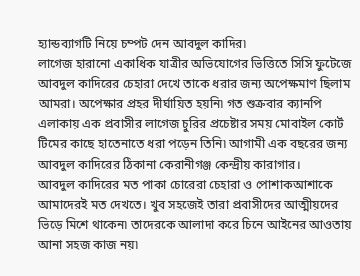হ্যান্ডব্যাগটি নিয়ে চম্পট দেন আবদুল কাদির৷
লাগেজ হারানো একাধিক যাত্রীর অভিযোগের ভিত্তিতে সিসি ফুটেজে আবদুল কাদিরের চেহারা দেখে তাকে ধরার জন্য অপেক্ষমাণ ছিলাম আমরা। অপেক্ষার প্রহর দীর্ঘায়িত হয়নি৷ গত শুক্রবার ক্যানপি এলাকায় এক প্রবাসীর লাগেজ চুরির প্রচেষ্টার সময় মোবাইল কোর্ট টিমের কাছে হাতেনাতে ধরা পড়েন তিনি৷ আগামী এক বছরের জন্য আবদুল কাদিরের ঠিকানা কেরানীগঞ্জ কেন্দ্রীয় কারাগার।
আবদুল কাদিরের মত পাকা চোরেরা চেহারা ও পোশাকআশাকে আমাদেরই মত দেখতে। খুব সহজেই তারা প্রবাসীদের আত্মীয়দের ভিড়ে মিশে থাকেন৷ তাদেরকে আলাদা করে চিনে আইনের আওতায় আনা সহজ কাজ নয়৷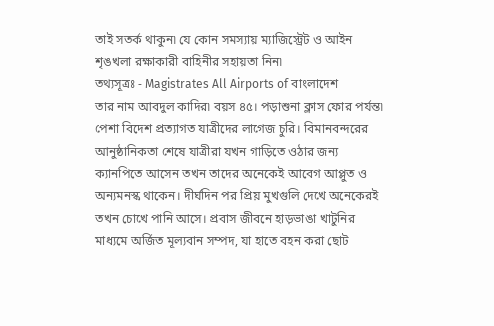তাই সতর্ক থাকুন৷ যে কোন সমস্যায় ম্যাজিস্ট্রেট ও আইন শৃঙখলা রক্ষাকারী বাহিনীর সহায়তা নিন৷
তথ্যসূত্রঃ - Magistrates All Airports of বাংলাদেশ
তার নাম আবদুল কাদির৷ বয়স ৪৫। পড়াশুনা ক্লাস ফোর পর্যন্ত৷ পেশা বিদেশ প্রত্যাগত যাত্রীদের লাগেজ চুরি। বিমানবন্দরের আনুষ্ঠানিকতা শেষে যাত্রীরা যখন গাড়িতে ওঠার জন্য ক্যানপিতে আসেন তখন তাদের অনেকেই আবেগ আপ্লুত ও অন্যমনস্ক থাকেন। দীর্ঘদিন পর প্রিয় মুখগুলি দেখে অনেকেরই তখন চোখে পানি আসে। প্রবাস জীবনে হাড়ভাঙা খাটুনির মাধ্যমে অর্জিত মূল্যবান সম্পদ, যা হাতে বহন করা ছোট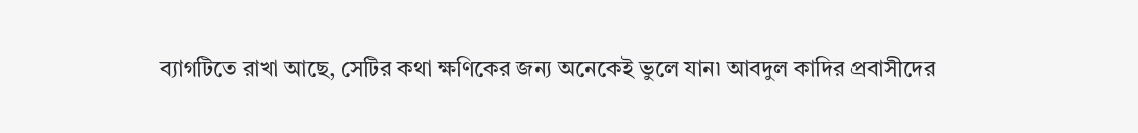ব্যাগটিতে রাখা আছে, সেটির কথা ক্ষণিকের জন্য অনেকেই ভুলে যান৷ আবদুল কাদির প্রবাসীদের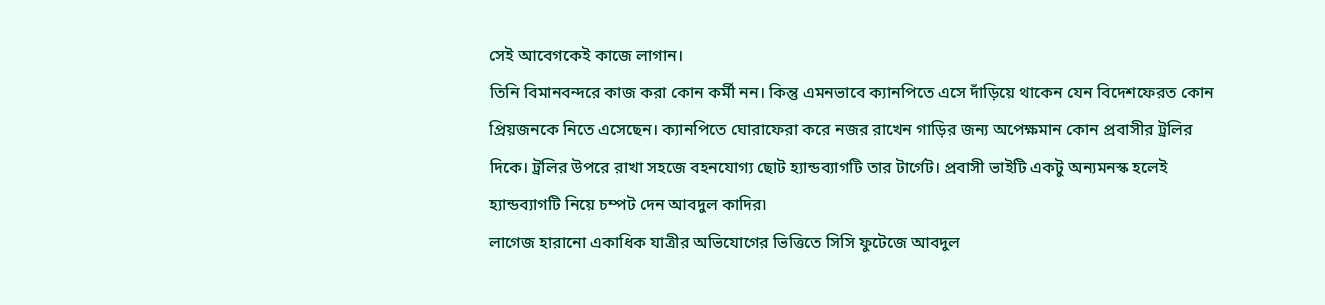সেই আবেগকেই কাজে লাগান।
তিনি বিমানবন্দরে কাজ করা কোন কর্মী নন। কিন্তু এমনভাবে ক্যানপিতে এসে দাঁড়িয়ে থাকেন যেন বিদেশফেরত কোন প্রিয়জনকে নিতে এসেছেন। ক্যানপিতে ঘোরাফেরা করে নজর রাখেন গাড়ির জন্য অপেক্ষমান কোন প্রবাসীর ট্রলির দিকে। ট্রলির উপরে রাখা সহজে বহনযোগ্য ছোট হ্যান্ডব্যাগটি তার টার্গেট। প্রবাসী ভাইটি একটু অন্যমনস্ক হলেই হ্যান্ডব্যাগটি নিয়ে চম্পট দেন আবদুল কাদির৷
লাগেজ হারানো একাধিক যাত্রীর অভিযোগের ভিত্তিতে সিসি ফুটেজে আবদুল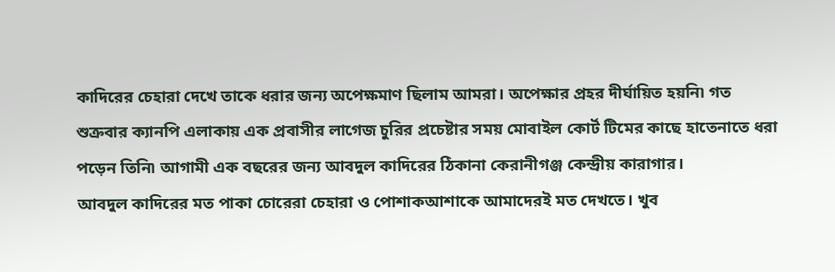কাদিরের চেহারা দেখে তাকে ধরার জন্য অপেক্ষমাণ ছিলাম আমরা। অপেক্ষার প্রহর দীর্ঘায়িত হয়নি৷ গত শুক্রবার ক্যানপি এলাকায় এক প্রবাসীর লাগেজ চুরির প্রচেষ্টার সময় মোবাইল কোর্ট টিমের কাছে হাতেনাতে ধরা পড়েন তিনি৷ আগামী এক বছরের জন্য আবদুল কাদিরের ঠিকানা কেরানীগঞ্জ কেন্দ্রীয় কারাগার।
আবদুল কাদিরের মত পাকা চোরেরা চেহারা ও পোশাকআশাকে আমাদেরই মত দেখতে। খুব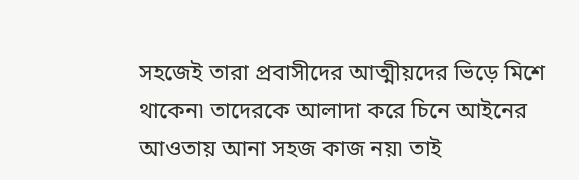সহজেই তারা প্রবাসীদের আত্মীয়দের ভিড়ে মিশে থাকেন৷ তাদেরকে আলাদা করে চিনে আইনের আওতায় আনা সহজ কাজ নয়৷ তাই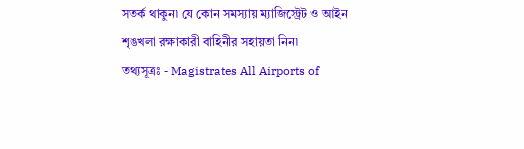সতর্ক থাকুন৷ যে কোন সমস্যায় ম্যাজিস্ট্রেট ও আইন শৃঙখলা রক্ষাকারী বাহিনীর সহায়তা নিন৷
তথ্যসূত্রঃ - Magistrates All Airports of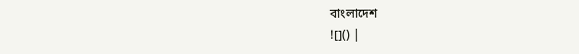বাংলাদেশ
![]() |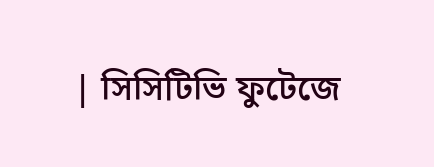| সিসিটিভি ফুটেজে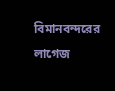বিমানবন্দরের লাগেজ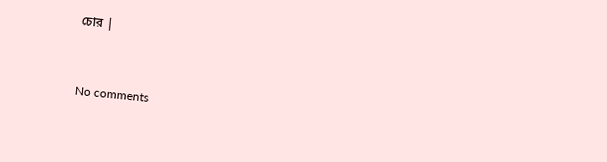চোর |


No comments